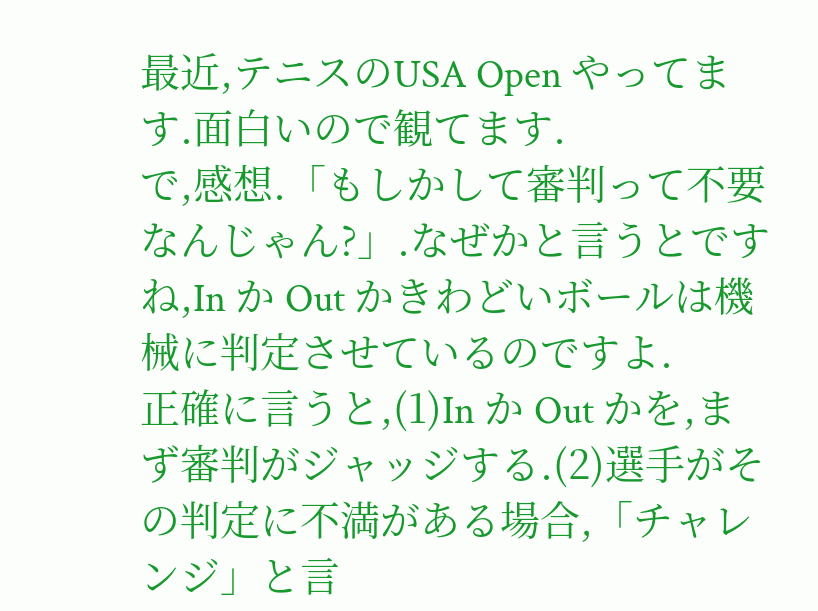最近,テニスのUSA Open やってます.面白いので観てます.
で,感想.「もしかして審判って不要なんじゃん?」.なぜかと言うとですね,In か Out かきわどいボールは機械に判定させているのですよ.
正確に言うと,(1)In か Out かを,まず審判がジャッジする.(2)選手がその判定に不満がある場合,「チャレンジ」と言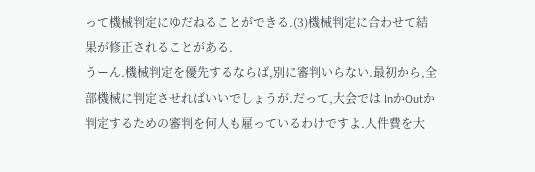って機械判定にゆだねることができる.(3)機械判定に合わせて結果が修正されることがある.
うーん.機械判定を優先するならば,別に審判いらない.最初から,全部機械に判定させればいいでしょうが.だって,大会では InかOutか判定するための審判を何人も雇っているわけですよ.人件費を大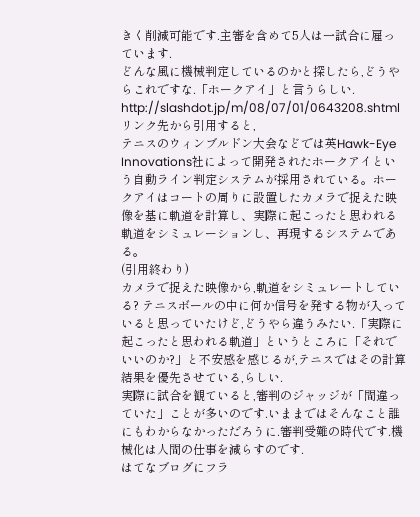きく削減可能です.主審を含めて5人は一試合に雇っています.
どんな風に機械判定しているのかと探したら,どうやらこれですな.「ホークアイ」と言うらしい.
http://slashdot.jp/m/08/07/01/0643208.shtml
リンク先から引用すると,
テニスのウィンブルドン大会などでは英Hawk-Eye Innovations社によって開発されたホークアイという自動ライン判定システムが採用されている。ホークアイはコートの周りに設置したカメラで捉えた映像を基に軌道を計算し、実際に起こったと思われる軌道をシミュレーションし、再現するシステムである。
(引用終わり)
カメラで捉えた映像から,軌道をシミュレートしている? テニスボールの中に何か信号を発する物が入っていると思っていたけど,どうやら違うみたい.「実際に起こったと思われる軌道」というところに「それでいいのか?」と不安感を感じるが,テニスではその計算結果を優先させている,らしい.
実際に試合を観ていると,審判のジャッジが「間違っていた」ことが多いのです.いままではそんなこと誰にもわからなかっただろうに.審判受難の時代です.機械化は人間の仕事を減らすのです.
はてなブログにフラ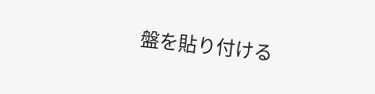盤を貼り付ける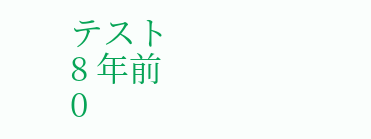テスト
8 年前
0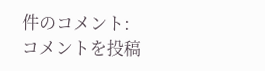件のコメント:
コメントを投稿